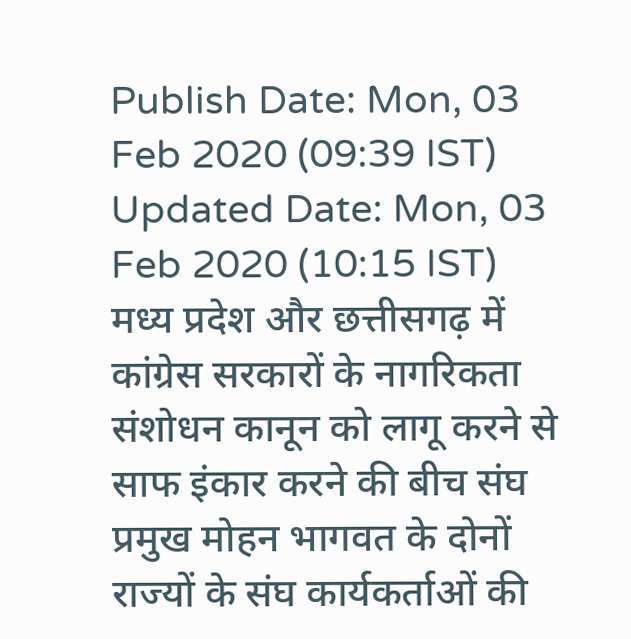Publish Date: Mon, 03 Feb 2020 (09:39 IST)
Updated Date: Mon, 03 Feb 2020 (10:15 IST)
मध्य प्रदेश और छत्तीसगढ़ में कांग्रेस सरकारों के नागरिकता संशोधन कानून को लागू करने से साफ इंकार करने की बीच संघ प्रमुख मोहन भागवत के दोनों राज्यों के संघ कार्यकर्ताओं की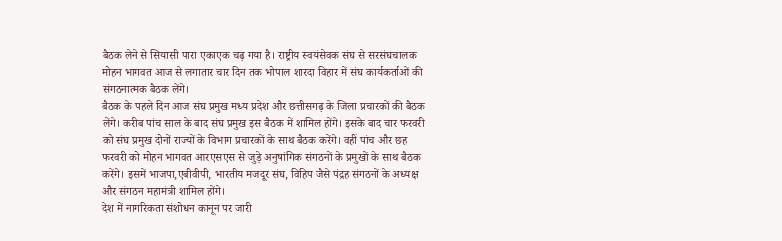बैठक लेने से सियासी पारा एकाएक चढ़ गया है। राष्ट्रीय स्वयंसेवक संघ से सरसंघचालक मोहन भागवत आज से लगातार चार दिन तक भोपाल शारदा विहार में संघ कार्यकर्ताओं की संगठनात्मक बैठक लेंगे।
बैठक के पहले दिन आज संघ प्रमुख मध्य प्रदेश और छत्तीसगढ़ के जिला प्रचारकों की बैठक लेंगे। करीब पांच साल के बाद संघ प्रमुख इस बैठक में शामिल होंगे। इसके बाद चार फरवरी को संघ प्रमुख दोनों राज्यों के विभाग प्रचारकों के साथ बैठक करेंगे। वहीं पांच और छह फरवरी को मोहन भागवत आरएसएस से जुड़े अनुषांगिक संगठनों के प्रमुखों के साथ बैठक करेंगे। इसमें भाजपा,एबीवीपी, भारतीय मजदूर संघ, विहिप जैसे पंद्रह संगठनों के अध्यक्ष और संगठन महामंत्री शामिल होंगे।
देश में नागरिकता संशोधन कानून पर जारी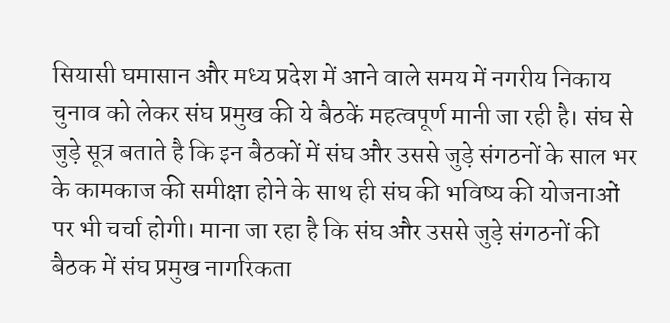सियासी घमासान और मध्य प्रदेश में आने वाले समय में नगरीय निकाय चुनाव को लेकर संघ प्रमुख की ये बैठकें महत्वपूर्ण मानी जा रही है। संघ से जुड़े सूत्र बताते है कि इन बैठकों में संघ और उससे जुड़े संगठनों के साल भर के कामकाज की समीक्षा होने के साथ ही संघ की भविष्य की योजनाओं पर भी चर्चा होगी। माना जा रहा है कि संघ और उससे जुड़े संगठनों की बैठक में संघ प्रमुख नागरिकता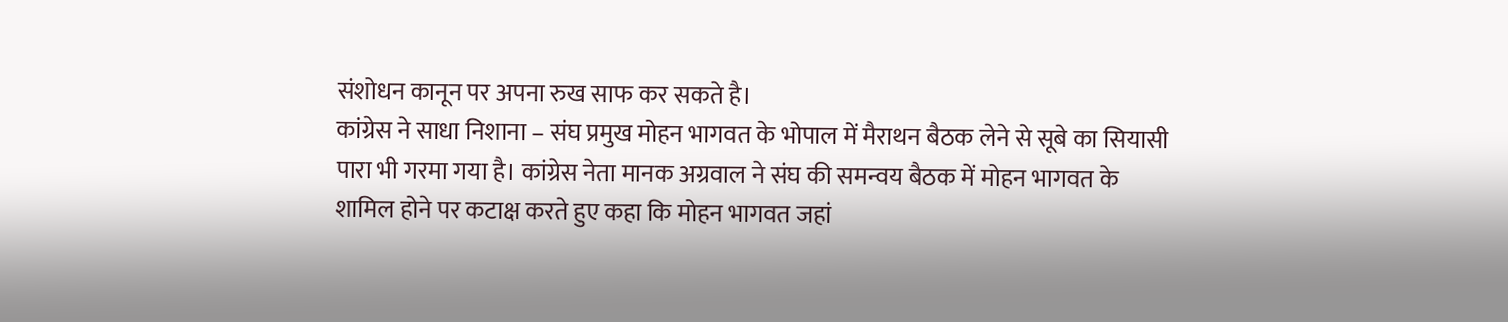संशोधन कानून पर अपना रुख साफ कर सकते है।
कांग्रेस ने साधा निशाना – संघ प्रमुख मोहन भागवत के भोपाल में मैराथन बैठक लेने से सूबे का सियासी पारा भी गरमा गया है। कांग्रेस नेता मानक अग्रवाल ने संघ की समन्वय बैठक में मोहन भागवत के शामिल होने पर कटाक्ष करते हुए कहा कि मोहन भागवत जहां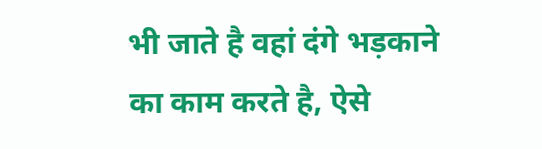भी जाते है वहां दंगे भड़काने का काम करते है, ऐसे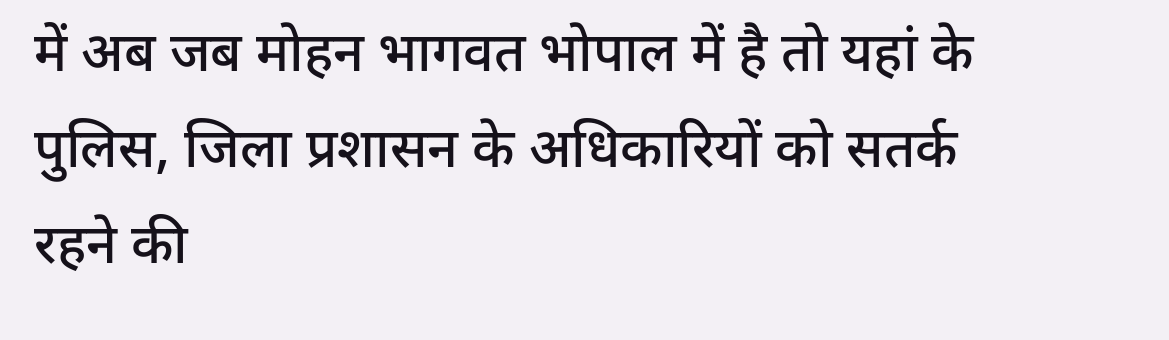में अब जब मोहन भागवत भोपाल में है तो यहां के पुलिस, जिला प्रशासन के अधिकारियों को सतर्क रहने की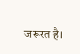जरूरत है।